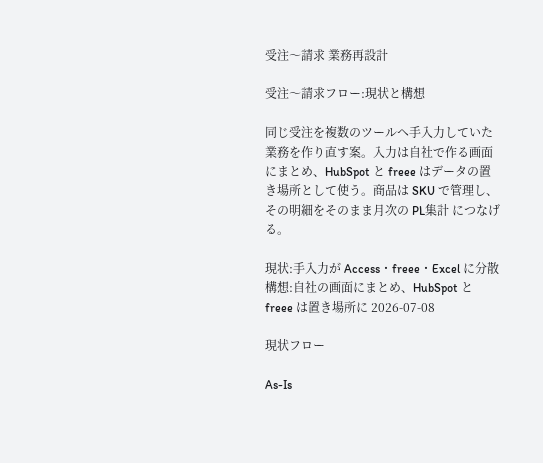受注〜請求 業務再設計

受注〜請求フロー:現状と構想

同じ受注を複数のツールへ手入力していた業務を作り直す案。入力は自社で作る画面にまとめ、HubSpot と freee はデータの置き場所として使う。商品は SKU で管理し、その明細をそのまま月次の PL集計 につなげる。

現状:手入力が Access・freee・Excel に分散 構想:自社の画面にまとめ、HubSpot と freee は置き場所に 2026-07-08

現状フロー

As-Is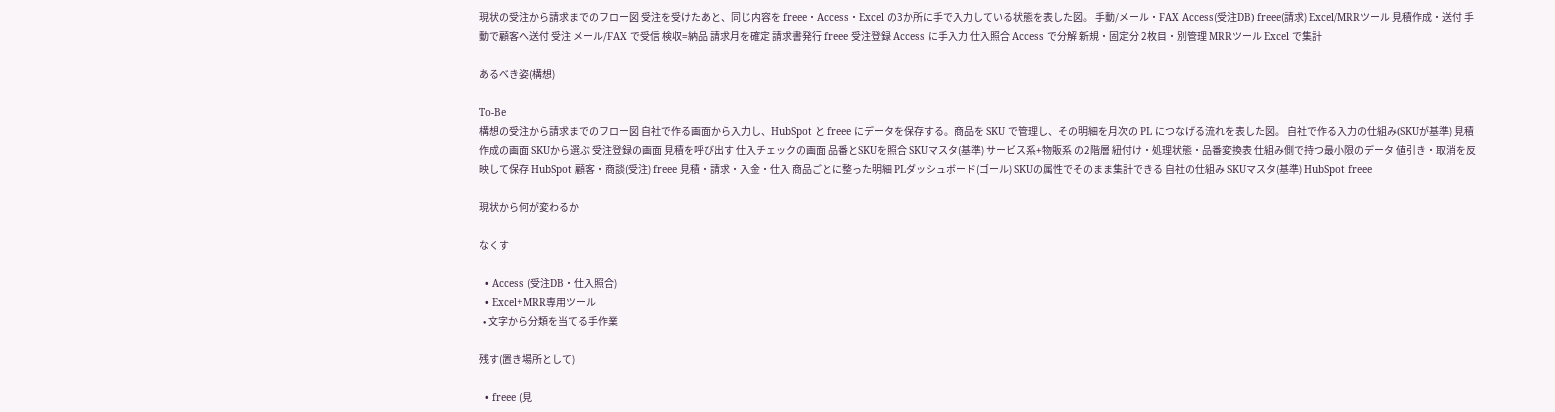現状の受注から請求までのフロー図 受注を受けたあと、同じ内容を freee・Access・Excel の3か所に手で入力している状態を表した図。 手動/メール・FAX Access(受注DB) freee(請求) Excel/MRRツール 見積作成・送付 手動で顧客へ送付 受注 メール/FAX で受信 検収=納品 請求月を確定 請求書発行 freee 受注登録 Access に手入力 仕入照合 Access で分解 新規・固定分 2枚目・別管理 MRRツール Excel で集計

あるべき姿(構想)

To-Be
構想の受注から請求までのフロー図 自社で作る画面から入力し、HubSpot と freee にデータを保存する。商品を SKU で管理し、その明細を月次の PL につなげる流れを表した図。 自社で作る入力の仕組み(SKUが基準) 見積作成の画面 SKUから選ぶ 受注登録の画面 見積を呼び出す 仕入チェックの画面 品番とSKUを照合 SKUマスタ(基準) サービス系+物販系 の2階層 紐付け・処理状態・品番変換表 仕組み側で持つ最小限のデータ 値引き・取消を反映して保存 HubSpot 顧客・商談(受注) freee 見積・請求・入金・仕入 商品ごとに整った明細 PLダッシュボード(ゴール) SKUの属性でそのまま集計できる 自社の仕組み SKUマスタ(基準) HubSpot freee

現状から何が変わるか

なくす

  • Access (受注DB・仕入照合)
  • Excel+MRR専用ツール
  • 文字から分類を当てる手作業

残す(置き場所として)

  • freee (見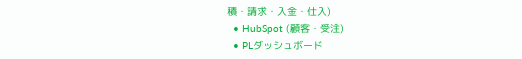積・請求・入金・仕入)
  • HubSpot (顧客・受注)
  • PLダッシュボード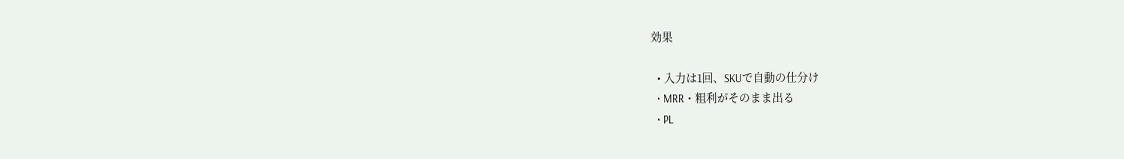効果

  • 入力は1回、SKUで自動の仕分け
  • MRR・粗利がそのまま出る
  • PL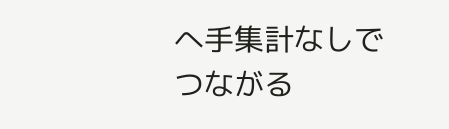へ手集計なしでつながる